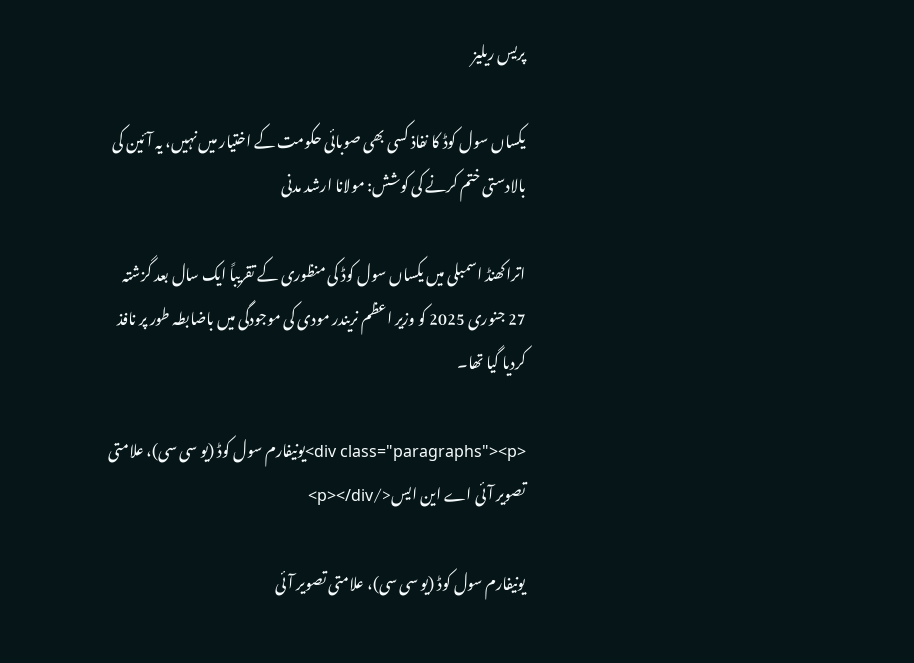پریس ریلیز

یکساں سول کوڈ کا نفاذ کسی بھی صوبائی حکومت کے اختیار میں نہیں، یہ آئین کی بالادستی ختم کرنے کی کوشش: مولانا ارشد مدنی

اتراکھنڈ اسمبلی میں یکساں سول کوڈ کی منظوری کے تقریباً ایک سال بعد گزشتہ 27 جنوری 2025 کو وزیر اعظم نریندر مودی کی موجودگی میں باضابطہ طور پر نافذ کردیا گیا تھا۔

<div class="paragraphs"><p>یونیفارم سول کوڈ (یو سی سی)، علامتی تصویر آئی اے این ایس</p></div>

یونیفارم سول کوڈ (یو سی سی)، علامتی تصویر آئی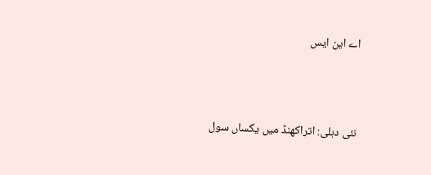اے این ایس



نئی دہلی: اتراکھنڈ میں یکساں سول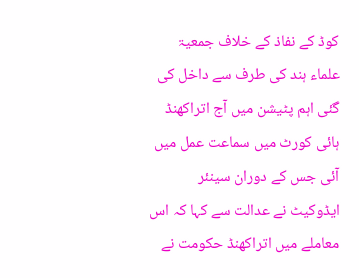کوڈ کے نفاذ کے خلاف جمعیۃ علماء ہند کی طرف سے داخل کی گئی اہم پٹیشن میں آج اتراکھنڈ ہائی کورٹ میں سماعت عمل میں آئی جس کے دوران سینئر ایڈوکیٹ نے عدالت سے کہا کہ اس معاملے میں اتراکھنڈ حکومت نے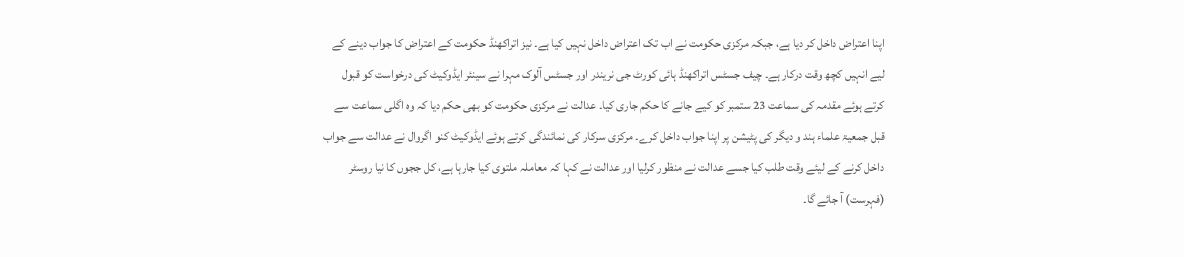اپنا اعتراض داخل کر دیا ہے، جبکہ مرکزی حکومت نے اب تک اعتراض داخل نہیں کیا ہے۔ نیز اتراکھنڈ حکومت کے اعتراض کا جواب دینے کے لیے انہیں کچھ وقت درکار ہے۔ چیف جسٹس اتراکھنڈ ہائی کورٹ جی نریندر اور جسٹس آلوک مہرا نے سینئر ایڈوکیٹ کی درخواست کو قبول کرتے ہوئے مقدمہ کی سماعت 23 ستمبر کو کیے جانے کا حکم جاری کیا۔ عدالت نے مرکزی حکومت کو بھی حکم دیا کہ وہ اگلی سماعت سے قبل جمعیۃ علماء ہند و دیگر کی پٹیشن پر اپنا جواب داخل کرے۔ مرکزی سرکار کی نمائندگی کرتے ہوئے ایڈوکیٹ کنو اگروال نے عدالت سے جواب داخل کرنے کے لیئے وقت طلب کیا جسے عدالت نے منظور کرلیا اور عدالت نے کہا کہ معاملہ ملتوی کیا جارہا ہے، کل ججوں کا نیا روسٹر (فہرست) آ جائے گا۔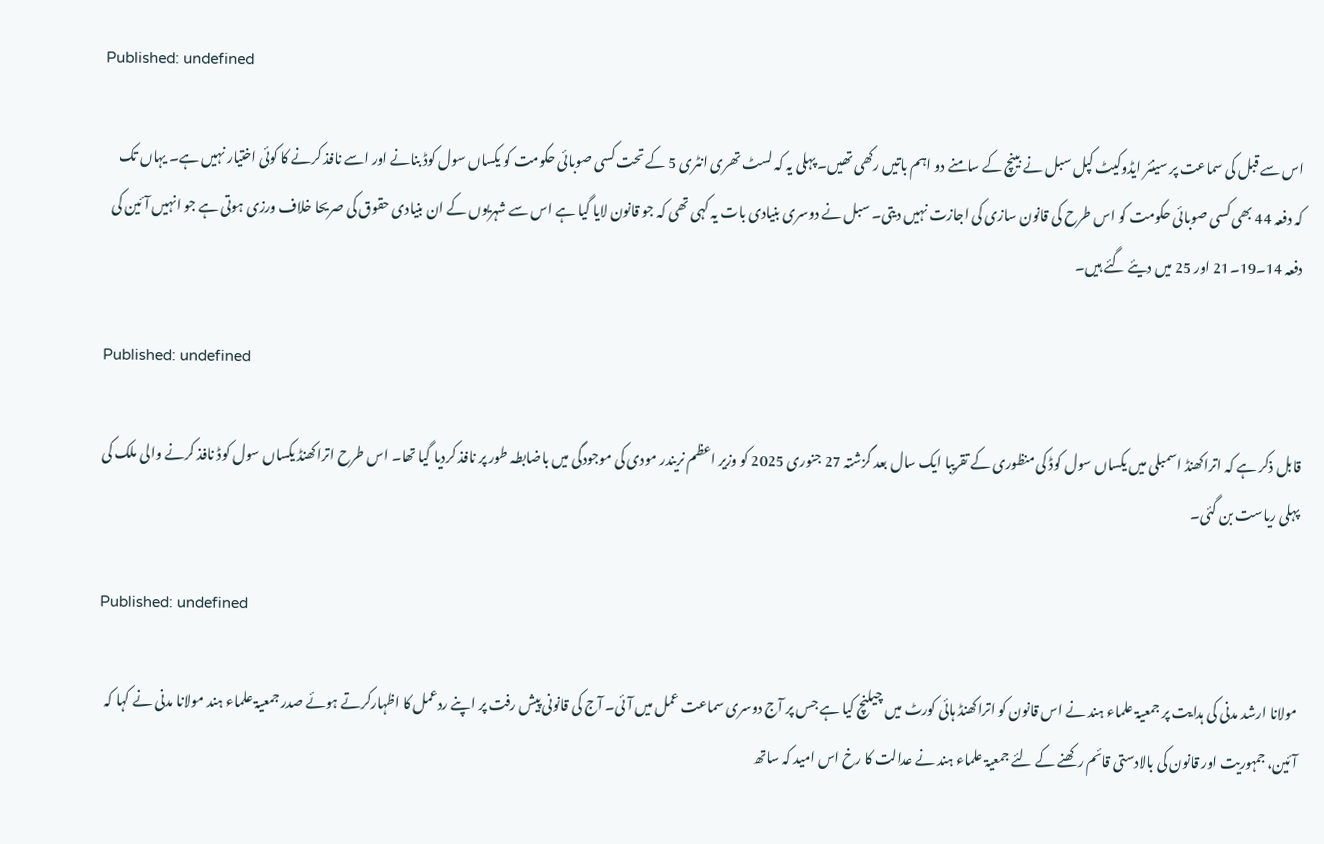Published: undefined

اس سے قبل کی سماعت پر سینئر ایڈوکیٹ کپل سبل نے بینچ کے سامنے دو اہم باتیں رکھی تھیں۔ پہلی یہ کہ لسٹ تھری انٹری 5 کے تحت کسی صوبائی حکومت کو یکساں سول کوڈ بنانے اور اسے نافذ کرنے کا کوئی اختیار نہیں ہے۔ یہاں تک کہ دفعہ 44 بھی کسی صوبائی حکومت کو اس طرح کی قانون سازی کی اجازت نہیں دیتی۔ سبل نے دوسری بنیادی بات یہ کہی تھی کہ جو قانون لایا گیا ہے اس سے شہریوں کے ان بنیادی حقوق کی صریحا خلاف ورزی ہوتی ہے جو انہیں آئین کی دفعہ 14۔19۔21 اور 25 میں دیئے گئے ہیں۔

Published: undefined

قابل ذکر ہے کہ اتراکھنڈ اسمبلی میں یکساں سول کوڈ کی منظوری کے تقریبا ایک سال بعد گزشتہ 27 جنوری 2025 کو وزیر اعظم نریندر مودی کی موجودگی میں باضابطہ طور پر نافذ کردیا گیا تھا۔ اس طرح اتراکھنڈ یکساں سول کوڈ نافذ کرنے والی ملک کی پہلی ریاست بن گئی۔

Published: undefined

مولانا ارشد مدنی کی ہدایت پر جمعیۃ علماء ہند نے اس قانون کو اتراکھنڈ ہائی کورٹ میں چیلنچ کیا ہے جس پر آج دوسری سماعت عمل میں آئی۔ آج کی قانونی پیش رفت پر اپنے ردعمل کا اظہارکرتے ہوئے صدر جمعیۃ علماء ہند مولانا مدنی نے کہا کہ آئین، جمہوریت اور قانون کی بالادستی قائم رکھنے کے لئے جمعیۃ علماء ہند نے عدالت کا رخ اس امید کہ ساتھ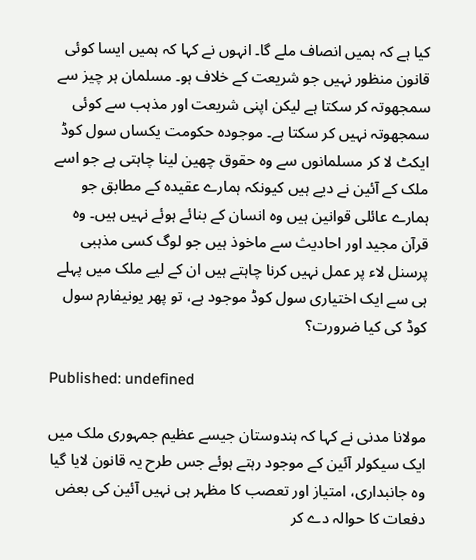کیا ہے کہ ہمیں انصاف ملے گا۔ انہوں نے کہا کہ ہمیں ایسا کوئی قانون منظور نہیں جو شریعت کے خلاف ہو۔ مسلمان ہر چیز سے سمجھوتہ کر سکتا ہے لیکن اپنی شریعت اور مذہب سے کوئی سمجھوتہ نہیں کر سکتا ہے۔ موجودہ حکومت یکساں سول کوڈ ایکٹ لا کر مسلمانوں سے وہ حقوق چھین لینا چاہتی ہے جو اسے ملک کے آئین نے دیے ہیں کیونکہ ہمارے عقیدہ کے مطابق جو ہمارے عائلی قوانین ہیں وہ انسان کے بنائے ہوئے نہیں ہیں۔ وہ قرآن مجید اور احادیث سے ماخوذ ہیں جو لوگ کسی مذہبی پرسنل لاء پر عمل نہیں کرنا چاہتے ہیں ان کے لیے ملک میں پہلے ہی سے ایک اختیاری سول کوڈ موجود ہے، تو پھر یونیفارم سول کوڈ کی کیا ضرورت؟

Published: undefined

مولانا مدنی نے کہا کہ ہندوستان جیسے عظیم جمہوری ملک میں ایک سیکولر آئین کے موجود رہتے ہوئے جس طرح یہ قانون لایا گیا وہ جانبداری، امتیاز اور تعصب کا مظہر ہی نہیں آئین کی بعض دفعات کا حوالہ دے کر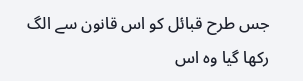جس طرح قبائل کو اس قانون سے الگ رکھا گیا وہ اس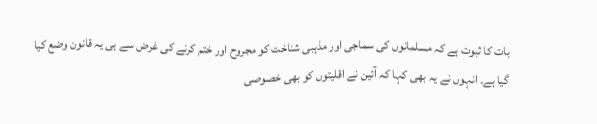بات کا ثبوت ہے کہ مسلمانوں کی سماجی اور مذہبی شناخت کو مجروح اور ختم کرنے کی غرض سے ہی یہ قانون وضع کیا گیا ہے۔ انہوں نے یہ بھی کہا کہ آئین نے اقلیتوں کو بھی خصوصی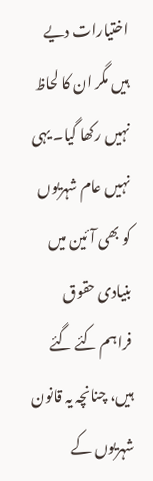اختیارات دیے ہیں مگر ان کا لحاظ نہیں رکھا گیا۔ یہی نہیں عام شہریوں کو بھی آئین میں بنیادی حقوق فراہم کئے گئے ہیں، چنانچہ یہ قانون شہریوں کے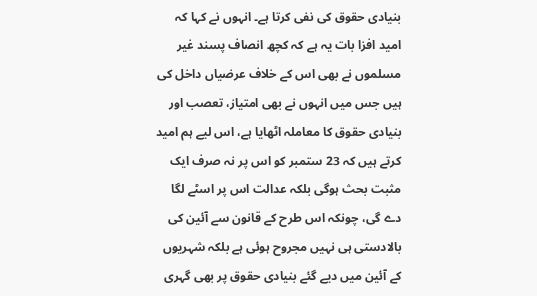بنیادی حقوق کی نفی کرتا ہے۔ انہوں نے کہا کہ امید افزا بات یہ ہے کہ کچھ انصاف پسند غیر مسلموں نے بھی اس کے خلاف عرضیاں داخل کی ہیں جس میں انہوں نے بھی امتیاز، تعصب اور بنیادی حقوق کا معاملہ اٹھایا ہے، اس لیے ہم امید کرتے ہیں کہ 23 ستمبر کو اس پر نہ صرف ایک مثبت بحث ہوگی بلکہ عدالت اس پر اسٹے لگا دے گی، چونکہ اس طرح کے قانون سے آئین کی بالادستی ہی نہیں مجروح ہوئی ہے بلکہ شہریوں کے آئین میں دیے گئے بنیادی حقوق پر بھی گہری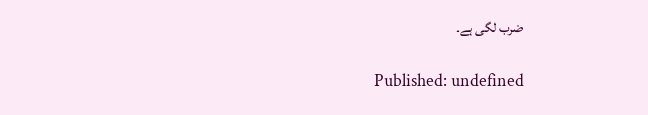ضرب لگی ہے۔

Published: undefined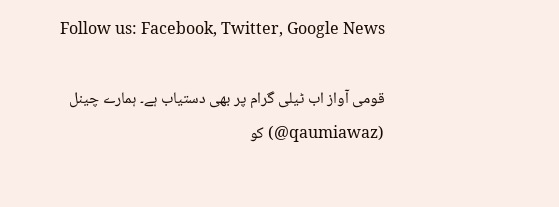Follow us: Facebook, Twitter, Google News

قومی آواز اب ٹیلی گرام پر بھی دستیاب ہے۔ ہمارے چینل (qaumiawaz@) کو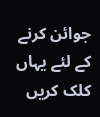جوائن کرنے کے لئے یہاں کلک کریں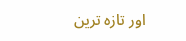اور تازہ ترین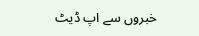خبروں سے اپ ڈیٹ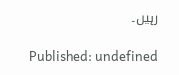رہیں۔

Published: undefined